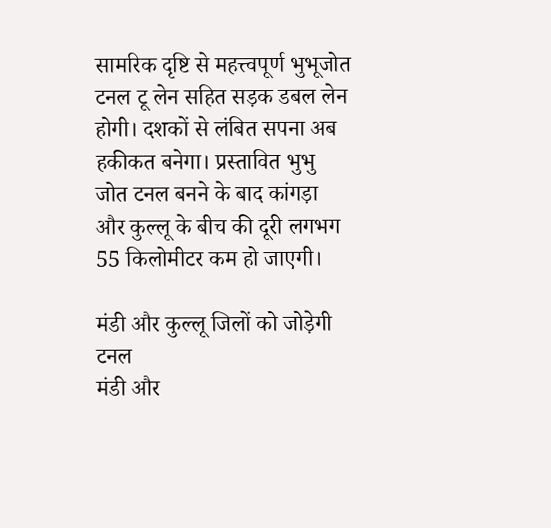सामरिक दृष्टि से महत्त्वपूर्ण भुभूजोत टनल टू लेन सहित सड़क डबल लेन होगी। दशकों से लंबित सपना अब हकीकत बनेगा। प्रस्तावित भुभु जोत टनल बनने के बाद कांगड़ा और कुल्लू के बीच की दूरी लगभग 55 किलोमीटर कम हो जाएगी।

मंडी और कुल्लू जिलों को जोड़ेगी टनल
मंडी और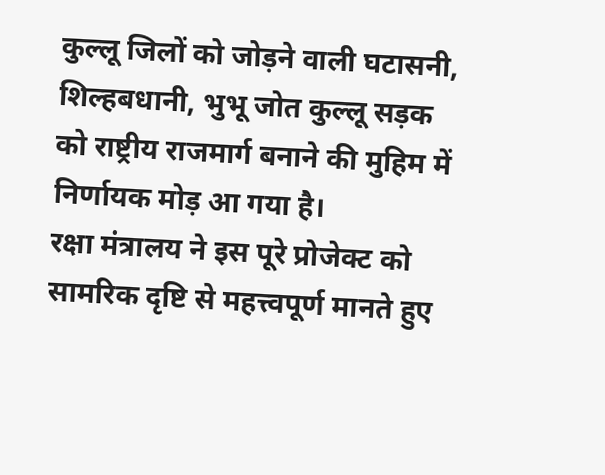कुल्लू जिलों को जोड़ने वाली घटासनी, शिल्हबधानी, भुभू जोत कुल्लू सड़क को राष्ट्रीय राजमार्ग बनाने की मुहिम में निर्णायक मोड़ आ गया है।
रक्षा मंत्रालय ने इस पूरे प्रोजेक्ट को सामरिक दृष्टि से महत्त्वपूर्ण मानते हुए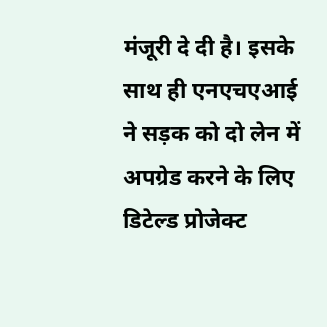मंजूरी दे दी है। इसके साथ ही एनएचएआई ने सड़क को दो लेन में अपग्रेड करने के लिए डिटेल्ड प्रोजेक्ट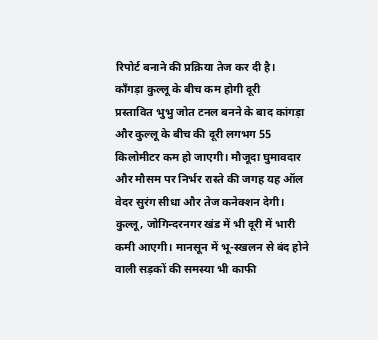रिपोर्ट बनाने की प्रक्रिया तेज कर दी है।
काँगड़ा कुल्लू के बीच कम होगी दूरी
प्रस्तावित भुभु जोत टनल बनने के बाद कांगड़ा और कुल्लू के बीच की दूरी लगभग 55 किलोमीटर कम हो जाएगी। मौजूदा घुमावदार और मौसम पर निर्भर रास्ते की जगह यह ऑल वेदर सुरंग सीधा और तेज कनेक्शन देगी।
कुल्लू, जोगिन्दरनगर खंड में भी दूरी में भारी कमी आएगी। मानसून में भू-स्खलन से बंद होने वाली सड़कों की समस्या भी काफी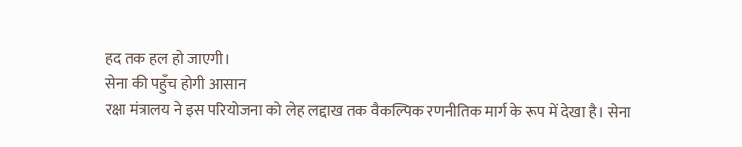हद तक हल हो जाएगी।
सेना की पहुँच होगी आसान
रक्षा मंत्रालय ने इस परियोजना को लेह लद्दाख तक वैकल्पिक रणनीतिक मार्ग के रूप में देखा है। सेना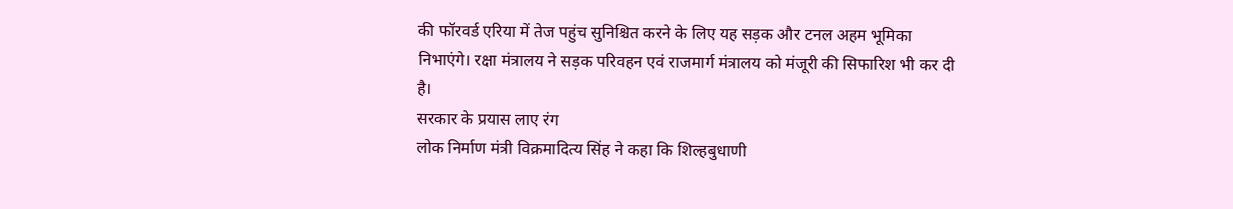की फॉरवर्ड एरिया में तेज पहुंच सुनिश्चित करने के लिए यह सड़क और टनल अहम भूमिका निभाएंगे। रक्षा मंत्रालय ने सड़क परिवहन एवं राजमार्ग मंत्रालय को मंजूरी की सिफारिश भी कर दी है।
सरकार के प्रयास लाए रंग
लोक निर्माण मंत्री विक्रमादित्य सिंह ने कहा कि शिल्हबुधाणी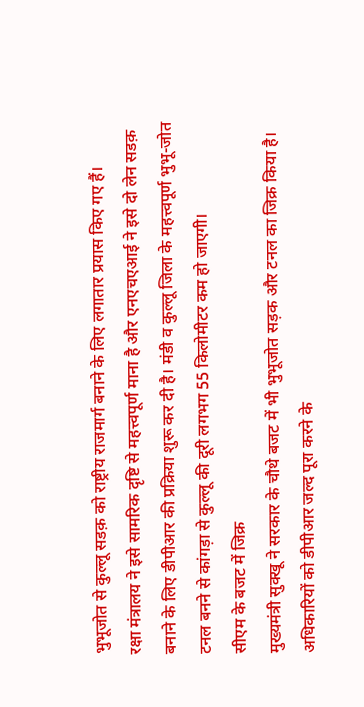भुभूजोत से कुल्लू सडक़ को राष्ट्रीय राजमार्ग बनाने के लिए लगातार प्रयास किए गए हैं।
रक्षा मंत्रालय ने इसे सामरिक दृष्टि से महत्त्वपूर्ण माना है और एनएचएआई ने इसे दो लेन सडक़ बनाने के लिए डीपीआर की प्रक्रिया शुरू कर दी है। मंडी व कुल्लू जिला के महत्त्वपूर्ण भुभू-जोत टनल बनने से कांगड़ा से कुल्लू की दूरी लगभग 55 किलोमीटर कम हो जाएगी।
सीएम के बजट में जिक्र
मुख्यमंत्री सुक्खू ने सरकार के चौथे बजट में भी भुभूजोत सड़क और टनल का जिक्र किया है। अधिकारियों को डीपीआर जल्द पूरा करने के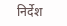निर्देश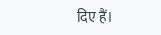दिए हैं।